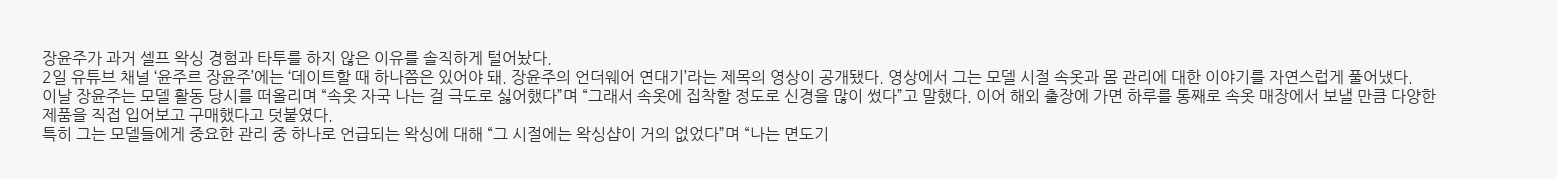장윤주가 과거 셀프 왁싱 경험과 타투를 하지 않은 이유를 솔직하게 털어놨다.
2일 유튜브 채널 ‘윤주르 장윤주’에는 ‘데이트할 때 하나쯤은 있어야 돼. 장윤주의 언더웨어 연대기’라는 제목의 영상이 공개됐다. 영상에서 그는 모델 시절 속옷과 몸 관리에 대한 이야기를 자연스럽게 풀어냈다.
이날 장윤주는 모델 활동 당시를 떠올리며 “속옷 자국 나는 걸 극도로 싫어했다”며 “그래서 속옷에 집착할 정도로 신경을 많이 썼다”고 말했다. 이어 해외 출장에 가면 하루를 통째로 속옷 매장에서 보낼 만큼 다양한 제품을 직접 입어보고 구매했다고 덧붙였다.
특히 그는 모델들에게 중요한 관리 중 하나로 언급되는 왁싱에 대해 “그 시절에는 왁싱샵이 거의 없었다”며 “나는 면도기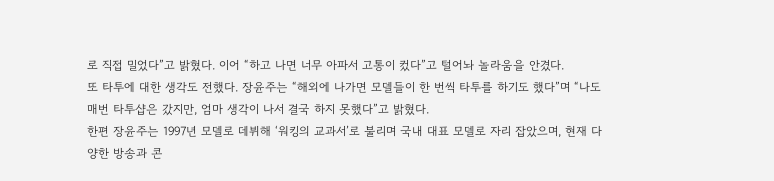로 직접 밀었다”고 밝혔다. 이어 “하고 나면 너무 아파서 고통이 컸다”고 털어놔 놀라움을 안겼다.
또 타투에 대한 생각도 전했다. 장윤주는 “해외에 나가면 모델들이 한 번씩 타투를 하기도 했다”며 “나도 매번 타투샵은 갔지만, 엄마 생각이 나서 결국 하지 못했다”고 밝혔다.
한편 장윤주는 1997년 모델로 데뷔해 ‘워킹의 교과서’로 불리며 국내 대표 모델로 자리 잡았으며, 현재 다양한 방송과 콘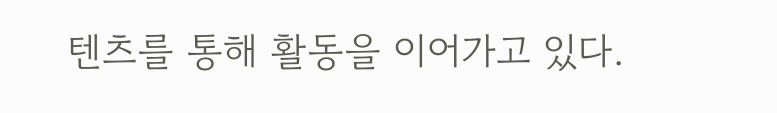텐츠를 통해 활동을 이어가고 있다.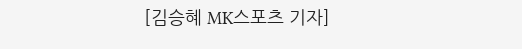[김승혜 MK스포츠 기자]